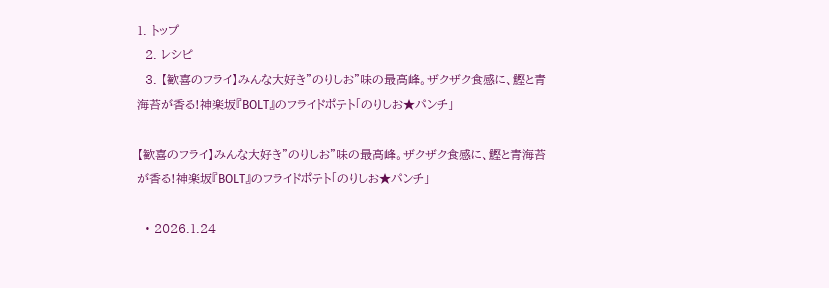1. トップ
  2. レシピ
  3. 【歓喜のフライ】みんな大好き"のりしお"味の最高峰。ザクザク食感に、鰹と青海苔が香る!神楽坂『BOLT』のフライドポテト「のりしお★パンチ」

【歓喜のフライ】みんな大好き"のりしお"味の最高峰。ザクザク食感に、鰹と青海苔が香る!神楽坂『BOLT』のフライドポテト「のりしお★パンチ」

  • 2026.1.24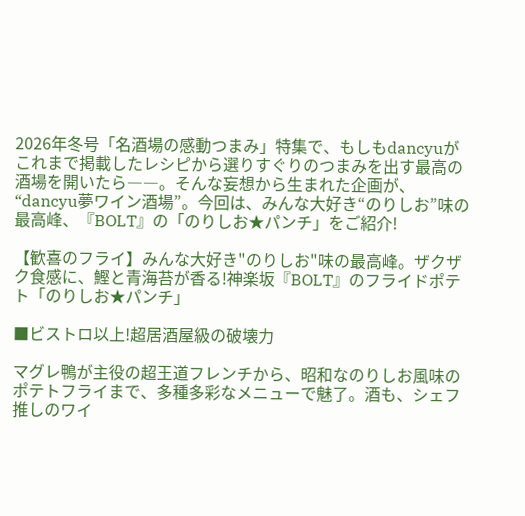2026年冬号「名酒場の感動つまみ」特集で、もしもdancyuがこれまで掲載したレシピから選りすぐりのつまみを出す最高の酒場を開いたら――。そんな妄想から生まれた企画が、“dancyu夢ワイン酒場”。今回は、みんな大好き“のりしお”味の最高峰、『BOLT』の「のりしお★パンチ」をご紹介!

【歓喜のフライ】みんな大好き"のりしお"味の最高峰。ザクザク食感に、鰹と青海苔が香る!神楽坂『BOLT』のフライドポテト「のりしお★パンチ」

■ビストロ以上!超居酒屋級の破壊力

マグレ鴨が主役の超王道フレンチから、昭和なのりしお風味のポテトフライまで、多種多彩なメニューで魅了。酒も、シェフ推しのワイ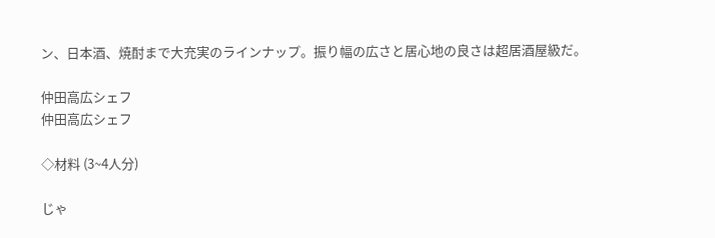ン、日本酒、焼酎まで大充実のラインナップ。振り幅の広さと居心地の良さは超居酒屋級だ。

仲田高広シェフ
仲田高広シェフ

◇材料 (3~4人分)

じゃ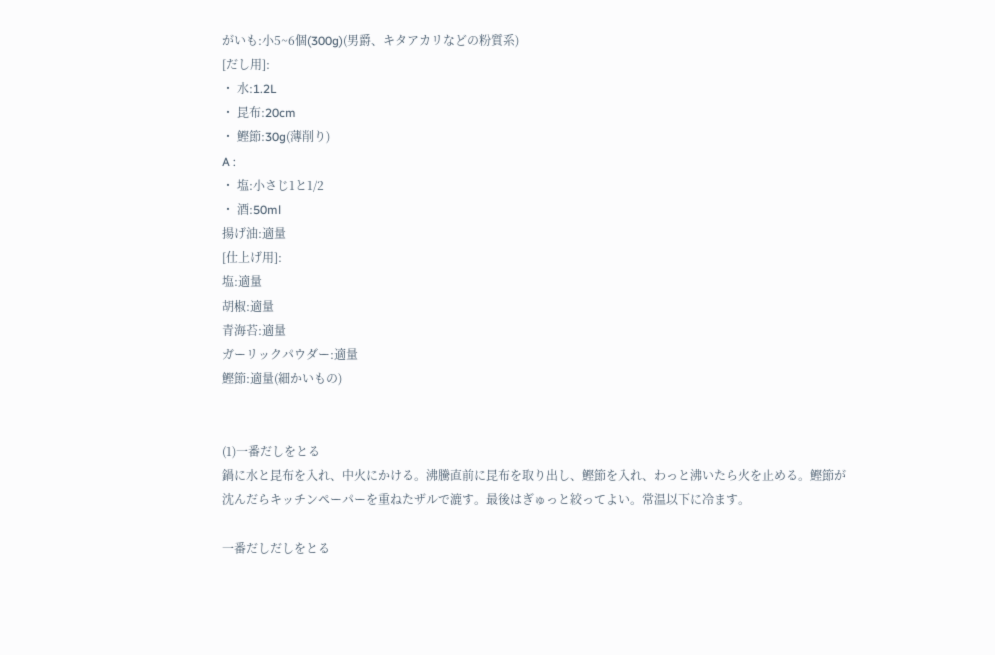がいも:小5~6個(300g)(男爵、キタアカリなどの粉質系)
[だし用]:
・ 水:1.2L
・ 昆布:20cm
・ 鰹節:30g(薄削り)
A :
・ 塩:小さじ1と1/2
・ 酒:50ml
揚げ油:適量
[仕上げ用]:
塩:適量
胡椒:適量
青海苔:適量
ガーリックパウダー:適量
鰹節:適量(細かいもの)


(1)一番だしをとる
鍋に水と昆布を入れ、中火にかける。沸騰直前に昆布を取り出し、鰹節を入れ、わっと沸いたら火を止める。鰹節が沈んだらキッチンペーパーを重ねたザルで漉す。最後はぎゅっと絞ってよい。常温以下に冷ます。

一番だしだしをとる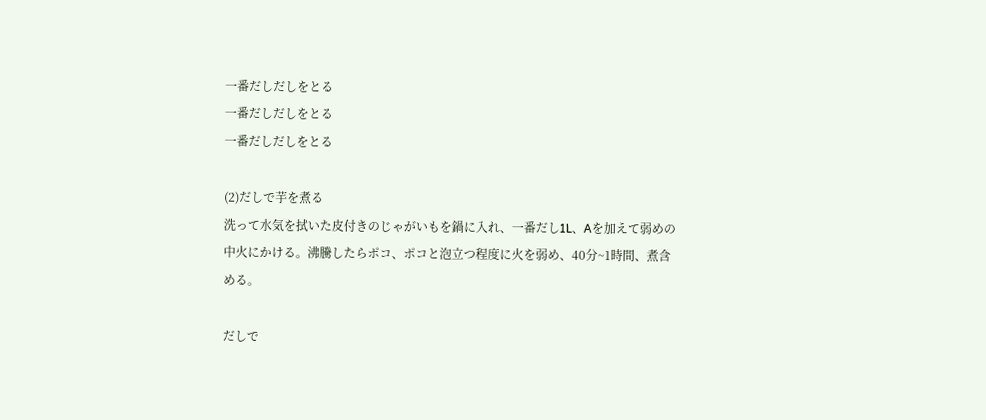一番だしだしをとる
一番だしだしをとる
一番だしだしをとる

(2)だしで芋を煮る
洗って水気を拭いた皮付きのじゃがいもを鍋に入れ、一番だし1L、Aを加えて弱めの中火にかける。沸騰したらポコ、ポコと泡立つ程度に火を弱め、40分~1時間、煮含める。

だしで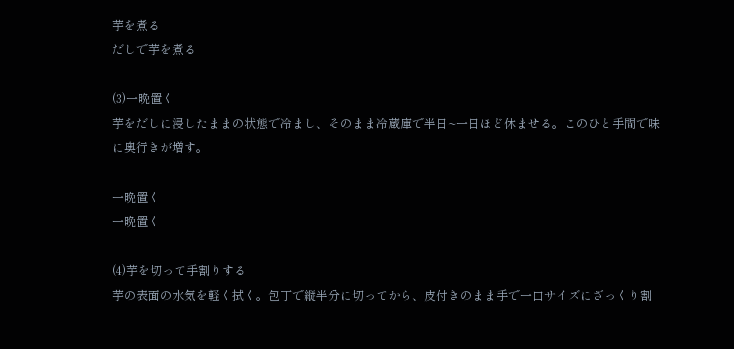芋を煮る
だしで芋を煮る

(3)一晩置く
芋をだしに浸したままの状態で冷まし、そのまま冷蔵庫で半日~一日ほど休ませる。このひと手間で味に奥行きが増す。

一晩置く
一晩置く

(4)芋を切って手割りする
芋の表面の水気を軽く拭く。包丁で縦半分に切ってから、皮付きのまま手で一口サイズにざっくり割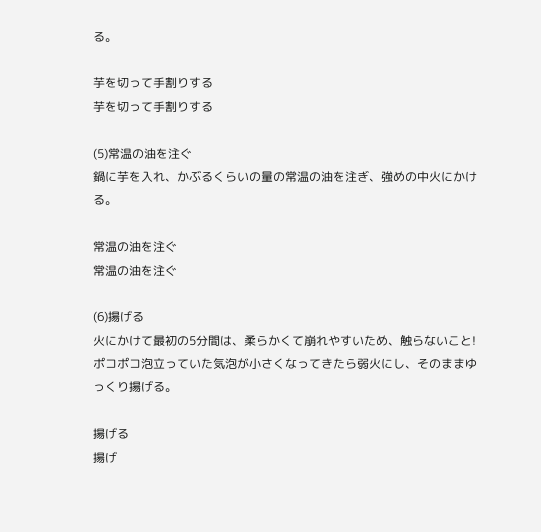る。

芋を切って手割りする
芋を切って手割りする

(5)常温の油を注ぐ
鍋に芋を入れ、かぶるくらいの量の常温の油を注ぎ、強めの中火にかける。

常温の油を注ぐ
常温の油を注ぐ

(6)揚げる
火にかけて最初の5分間は、柔らかくて崩れやすいため、触らないこと!ポコポコ泡立っていた気泡が小さくなってきたら弱火にし、そのままゆっくり揚げる。

揚げる
揚げ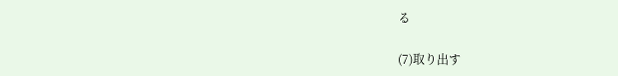る

(7)取り出す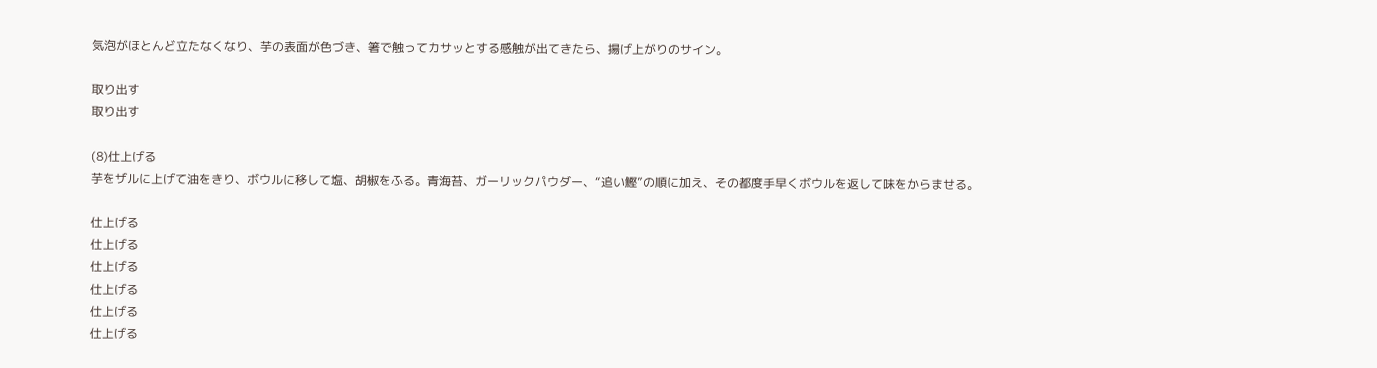気泡がほとんど立たなくなり、芋の表面が色づき、箸で触ってカサッとする感触が出てきたら、揚げ上がりのサイン。

取り出す
取り出す

(8)仕上げる
芋をザルに上げて油をきり、ボウルに移して塩、胡椒をふる。青海苔、ガーリックパウダー、“追い鰹”の順に加え、その都度手早くボウルを返して味をからませる。

仕上げる
仕上げる
仕上げる
仕上げる
仕上げる
仕上げる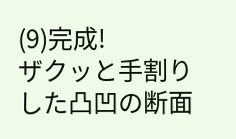(9)完成!
ザクッと手割りした凸凹の断面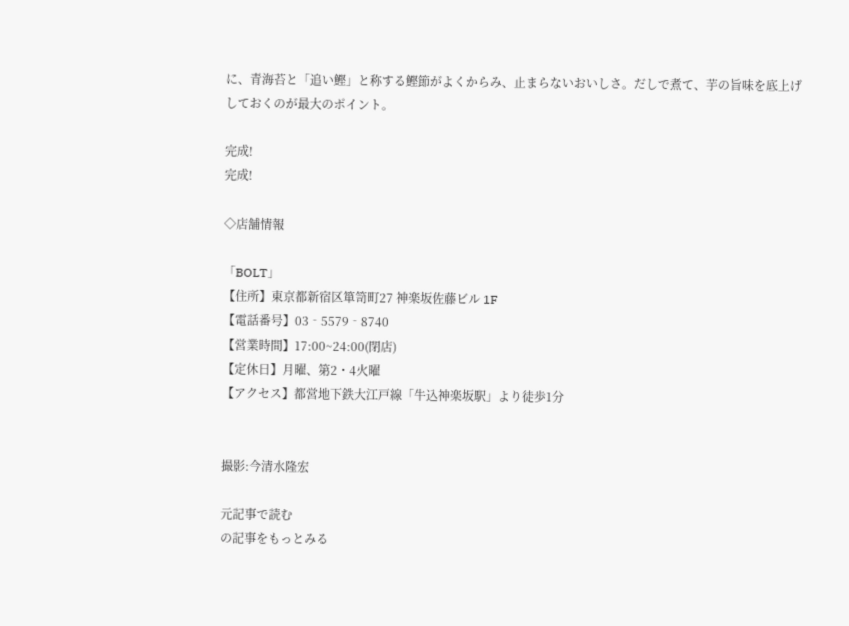に、青海苔と「追い鰹」と称する鰹節がよくからみ、止まらないおいしさ。だしで煮て、芋の旨味を底上げしておくのが最大のポイント。

完成!
完成!

◇店舗情報

「BOLT」
【住所】東京都新宿区箪笥町27 神楽坂佐藤ビル 1F
【電話番号】03‐5579‐8740
【営業時間】17:00~24:00(閉店)
【定休日】月曜、第2・4火曜
【アクセス】都営地下鉄大江戸線「牛込神楽坂駅」より徒歩1分


撮影:今清水隆宏

元記事で読む
の記事をもっとみる